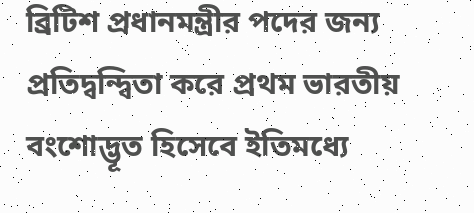ব্রিটিশ প্রধানমন্ত্রীর পদের জন্য প্রতিদ্বন্দ্বিতা করে প্রথম ভারতীয় বংশোদ্ভূত হিসেবে ইতিমধ্যে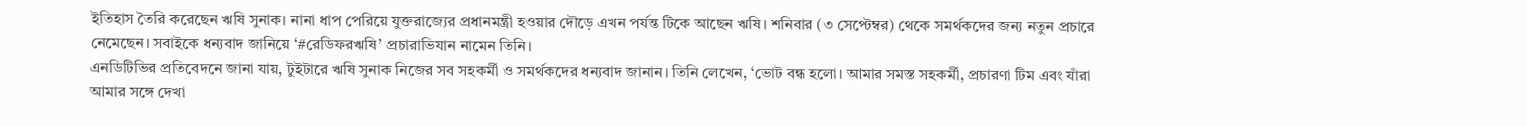ইতিহাস তৈরি করেছেন ঋষি সুনাক। নানা ধাপ পেরিয়ে যুক্তরাজ্যের প্রধানমন্ত্রী হওয়ার দৌড়ে এখন পর্যন্ত টিকে আছেন ঋষি। শনিবার (৩ সেপ্টেম্বর) থেকে সমর্থকদের জন্য নতুন প্রচারে নেমেছেন। সবাইকে ধন্যবাদ জানিয়ে ‘#রেডিফরঋষি’ প্রচারাভিযান নামেন তিনি।
এনডিটিভির প্রতিবেদনে জানা যায়, টুইটারে ঋষি সুনাক নিজের সব সহকর্মী ও সমর্থকদের ধন্যবাদ জানান। তিনি লেখেন, ‘ভোট বন্ধ হলো। আমার সমস্ত সহকর্মী, প্রচারণা টিম এবং যাঁরা আমার সঙ্গে দেখা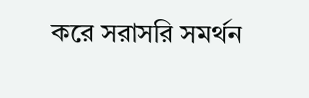করে সরাসরি সমর্থন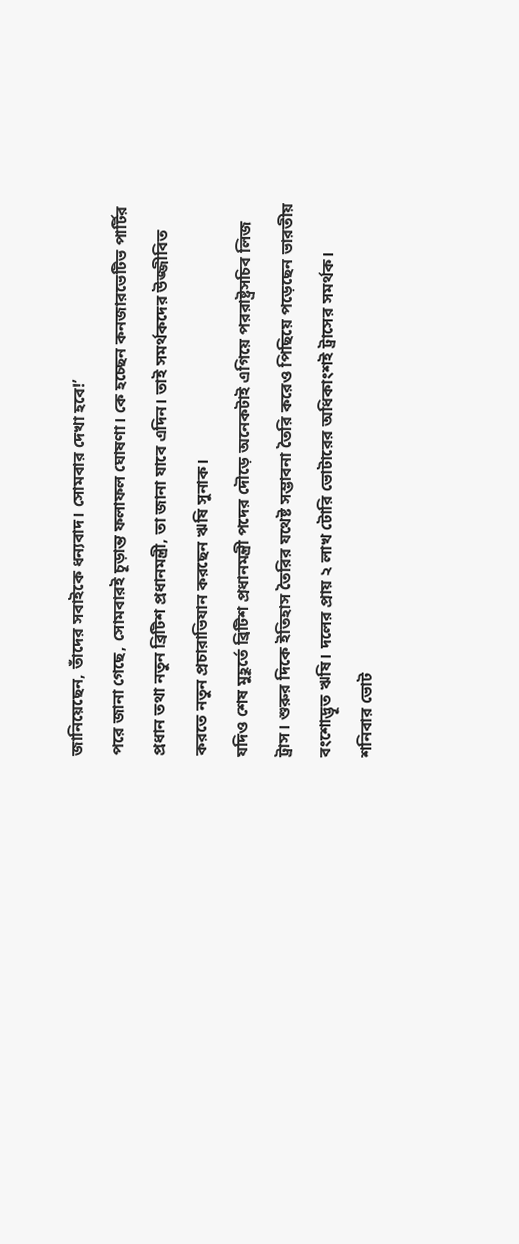জানিয়েছেন, তাঁদের সবাইকে ধন্যবাদ। সোমবার দেখা হবে!’
পরে জানা গেছে, সোমবারই চূড়ান্ত ফলাফল ঘোষণা। কে হচ্ছেন কনজারভেটিভ পার্টির প্রধান তথা নতুন ব্রিটিশ প্রধানমন্ত্রী, তা জানা যাবে এদিন। তাই সমর্থকদের উজ্জীবিত করতে নতুন প্রচারাভিযান করছেন ঋষি সুনাক।
যদিও শেষ মুহূর্তে ব্রিটিশ প্রধানমন্ত্রী পদের দৌড়ে অনেকটাই এগিয়ে পররাষ্ট্রসচিব লিজ ট্রাস। শুরুর দিকে ইতিহাস তৈরির যথেষ্ট সম্ভাবনা তৈরি করেও পিছিয়ে পড়েছেন ভারতীয় বংশোদ্ভূত ঋষি। দলের প্রায় ২ লাখ টোরি ভোটারের অধিকাংশই ট্রাসের সমর্থক।
শনিবার ভোট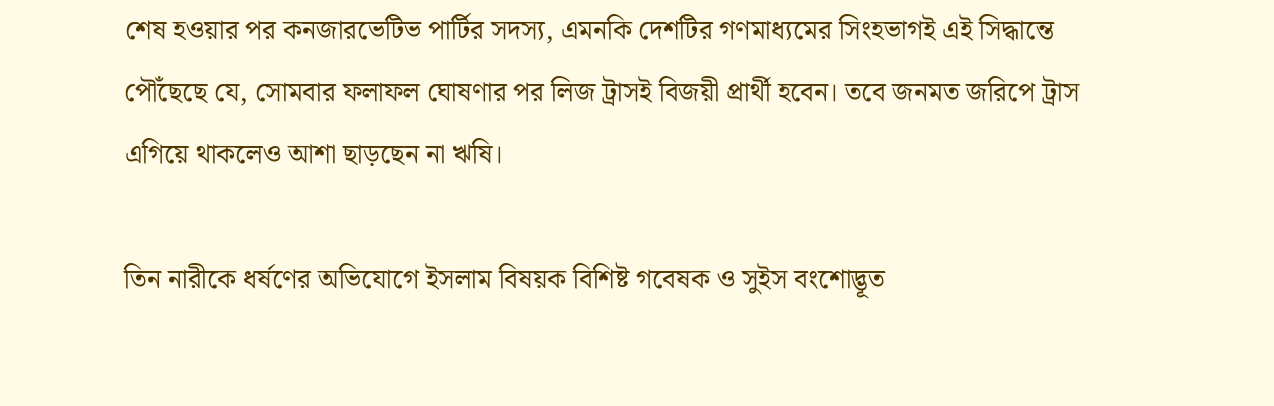শেষ হওয়ার পর কনজারভেটিভ পার্টির সদস্য, এমনকি দেশটির গণমাধ্যমের সিংহভাগই এই সিদ্ধান্তে পৌঁছেছে যে, সোমবার ফলাফল ঘোষণার পর লিজ ট্রাসই বিজয়ী প্রার্থী হবেন। তবে জনমত জরিপে ট্রাস এগিয়ে থাকলেও আশা ছাড়ছেন না ঋষি।

তিন নারীকে ধর্ষণের অভিযোগে ইসলাম বিষয়ক বিশিষ্ট গবেষক ও সুইস বংশোদ্ভূত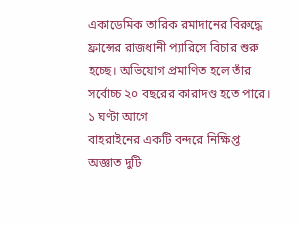একাডেমিক তারিক রমাদানের বিরুদ্ধে ফ্রান্সের রাজধানী প্যারিসে বিচার শুরু হচ্ছে। অভিযোগ প্রমাণিত হলে তাঁর সর্বোচ্চ ২০ বছরের কারাদণ্ড হতে পারে।
১ ঘণ্টা আগে
বাহরাইনের একটি বন্দরে নিক্ষিপ্ত অজ্ঞাত দুটি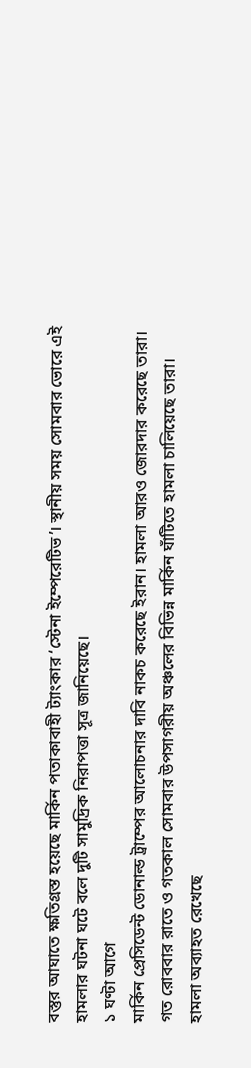বস্তুর আঘাতে ক্ষতিগ্রস্ত হয়েছে মার্কিন পতাকাবাহী ট্যাংকার ‘স্টেনা ইম্পেরেটিভ’। স্থানীয় সময় সোমবার ভোরে এই হামলার ঘটনা ঘটে বলে দুটি সামুদ্রিক নিরাপত্তা সূত্র জানিয়েছে।
১ ঘণ্টা আগে
মার্কিন প্রেসিডেন্ট ডোনাল্ড ট্রাম্পের আলোচনার দাবি নাকচ করেছে ইরান। হামলা আরও জোরদার করেছে তারা। গত রোববার রাতে ও গতকাল সোমবার উপসাগরীয় অঞ্চলের বিভিন্ন মার্কিন ঘাঁটিতে হামলা চালিয়েছে তারা। হামলা অব্যাহত রেখেছে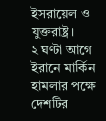ইসরায়েল ও যুক্তরাষ্ট্র।
২ ঘণ্টা আগে
ইরানে মার্কিন হামলার পক্ষে দেশটির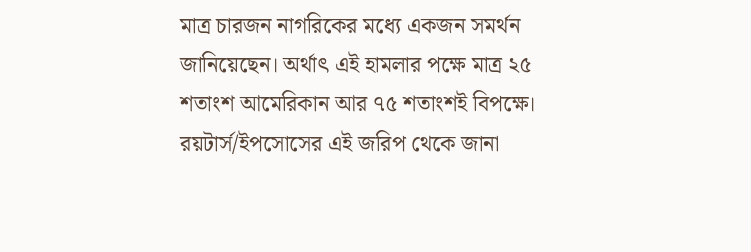মাত্র চারজন নাগরিকের মধ্যে একজন সমর্থন জানিয়েছেন। অর্থাৎ এই হামলার পক্ষে মাত্র ২৫ শতাংশ আমেরিকান আর ৭৫ শতাংশই বিপক্ষে। রয়টার্স/ইপসোসের এই জরিপ থেকে জানা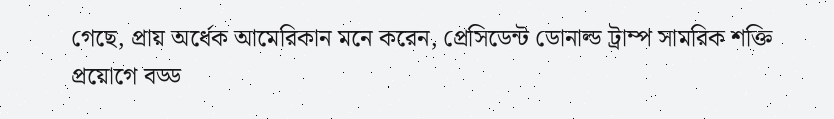গেছে, প্রায় অর্ধেক আমেরিকান মনে করেন, প্রেসিডেন্ট ডোনাল্ড ট্রাম্প সামরিক শক্তি প্রয়োগে বড্ড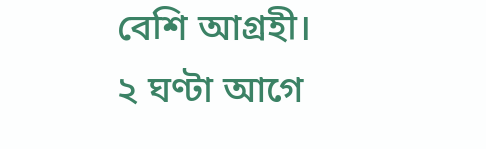বেশি আগ্রহী।
২ ঘণ্টা আগে